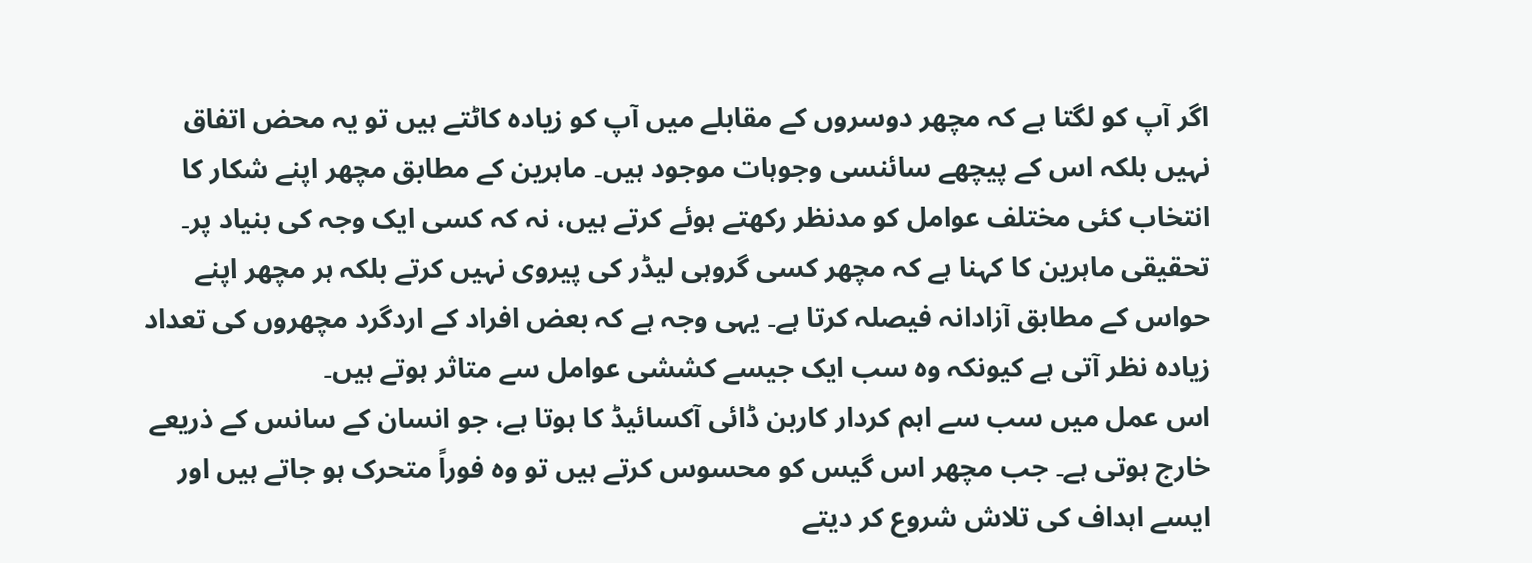اگر آپ کو لگتا ہے کہ مچھر دوسروں کے مقابلے میں آپ کو زیادہ کاٹتے ہیں تو یہ محض اتفاق نہیں بلکہ اس کے پیچھے سائنسی وجوہات موجود ہیں۔ ماہرین کے مطابق مچھر اپنے شکار کا انتخاب کئی مختلف عوامل کو مدنظر رکھتے ہوئے کرتے ہیں، نہ کہ کسی ایک وجہ کی بنیاد پر۔
تحقیقی ماہرین کا کہنا ہے کہ مچھر کسی گروہی لیڈر کی پیروی نہیں کرتے بلکہ ہر مچھر اپنے حواس کے مطابق آزادانہ فیصلہ کرتا ہے۔ یہی وجہ ہے کہ بعض افراد کے اردگرد مچھروں کی تعداد زیادہ نظر آتی ہے کیونکہ وہ سب ایک جیسے کششی عوامل سے متاثر ہوتے ہیں۔
اس عمل میں سب سے اہم کردار کاربن ڈائی آکسائیڈ کا ہوتا ہے، جو انسان کے سانس کے ذریعے خارج ہوتی ہے۔ جب مچھر اس گیس کو محسوس کرتے ہیں تو وہ فوراً متحرک ہو جاتے ہیں اور ایسے اہداف کی تلاش شروع کر دیتے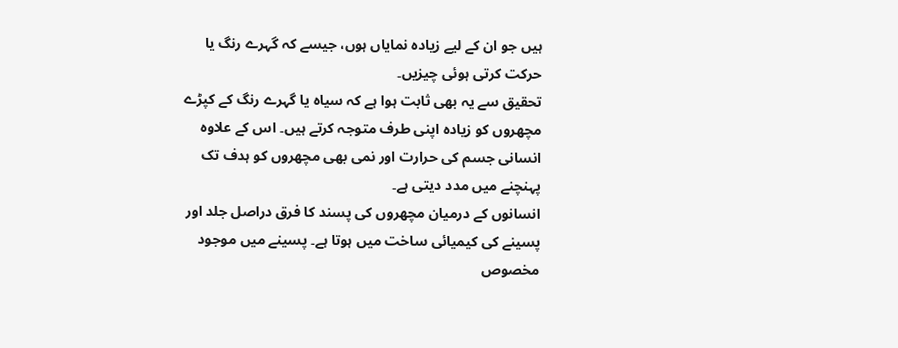ہیں جو ان کے لیے زیادہ نمایاں ہوں، جیسے کہ گہرے رنگ یا حرکت کرتی ہوئی چیزیں۔
تحقیق سے یہ بھی ثابت ہوا ہے کہ سیاہ یا گہرے رنگ کے کپڑے مچھروں کو زیادہ اپنی طرف متوجہ کرتے ہیں۔ اس کے علاوہ انسانی جسم کی حرارت اور نمی بھی مچھروں کو ہدف تک پہنچنے میں مدد دیتی ہے۔
انسانوں کے درمیان مچھروں کی پسند کا فرق دراصل جلد اور پسینے کی کیمیائی ساخت میں ہوتا ہے۔ پسینے میں موجود مخصوص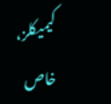کیمیکلز، خاص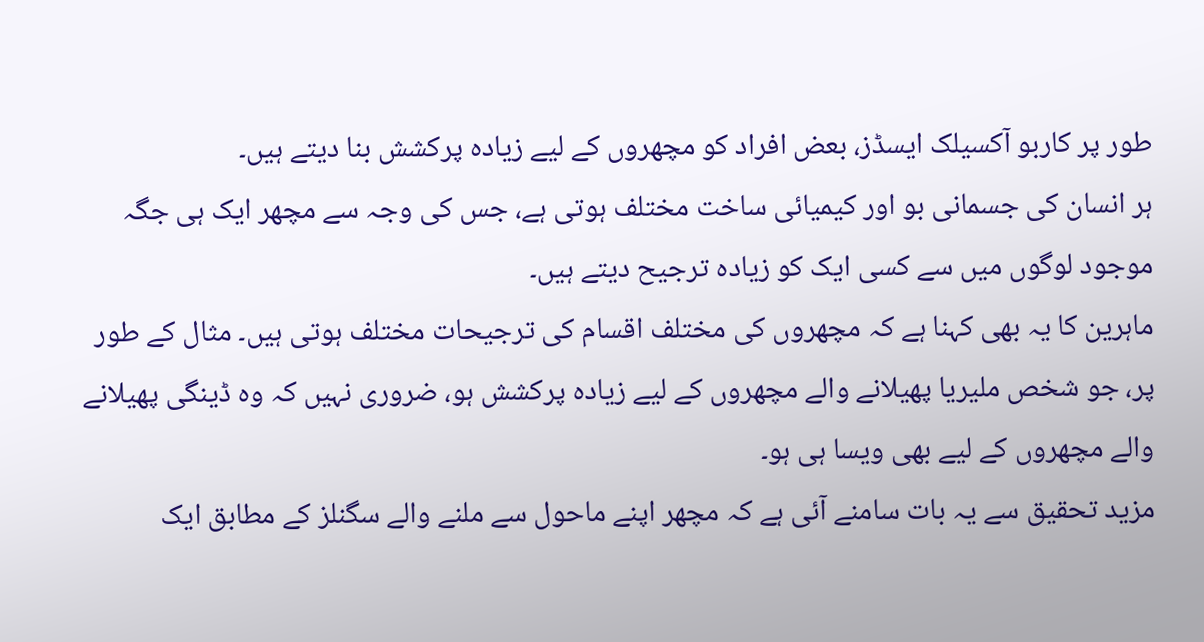طور پر کاربو آکسیلک ایسڈز، بعض افراد کو مچھروں کے لیے زیادہ پرکشش بنا دیتے ہیں۔
ہر انسان کی جسمانی بو اور کیمیائی ساخت مختلف ہوتی ہے، جس کی وجہ سے مچھر ایک ہی جگہ موجود لوگوں میں سے کسی ایک کو زیادہ ترجیح دیتے ہیں۔
ماہرین کا یہ بھی کہنا ہے کہ مچھروں کی مختلف اقسام کی ترجیحات مختلف ہوتی ہیں۔ مثال کے طور پر، جو شخص ملیریا پھیلانے والے مچھروں کے لیے زیادہ پرکشش ہو، ضروری نہیں کہ وہ ڈینگی پھیلانے والے مچھروں کے لیے بھی ویسا ہی ہو۔
مزید تحقیق سے یہ بات سامنے آئی ہے کہ مچھر اپنے ماحول سے ملنے والے سگنلز کے مطابق ایک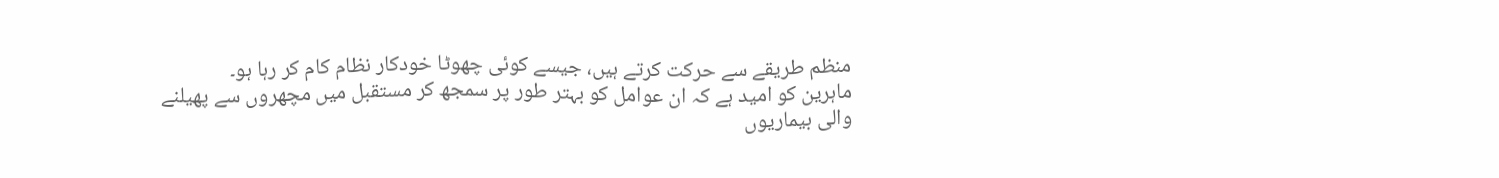منظم طریقے سے حرکت کرتے ہیں، جیسے کوئی چھوٹا خودکار نظام کام کر رہا ہو۔
ماہرین کو امید ہے کہ ان عوامل کو بہتر طور پر سمجھ کر مستقبل میں مچھروں سے پھیلنے والی بیماریوں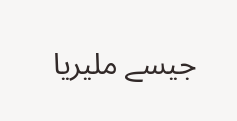جیسے ملیریا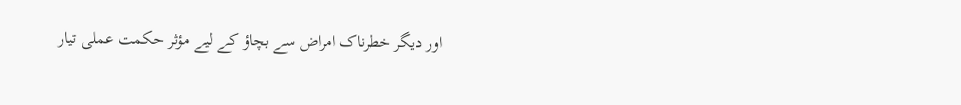اور دیگر خطرناک امراض سے بچاؤ کے لیے مؤثر حکمت عملی تیار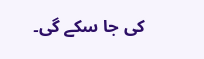کی جا سکے گی۔